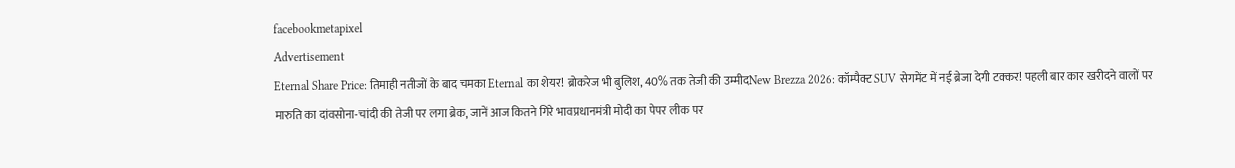facebookmetapixel
Advertisement
Eternal Share Price: तिमाही नतीजों के बाद चमका Eternal का शेयर! ब्रोकरेज भी बुलिश, 40% तक तेजी की उम्मीदNew Brezza 2026: कॉम्पैक्ट SUV सेगमेंट में नई ब्रेजा देगी टक्कर! पहली बार कार खरीदने वालों पर मारुति का दांवसोना-चांदी की तेजी पर लगा ब्रेक, जानें आज कितने गिरे भावप्रधानमंत्री मोदी का पेपर लीक पर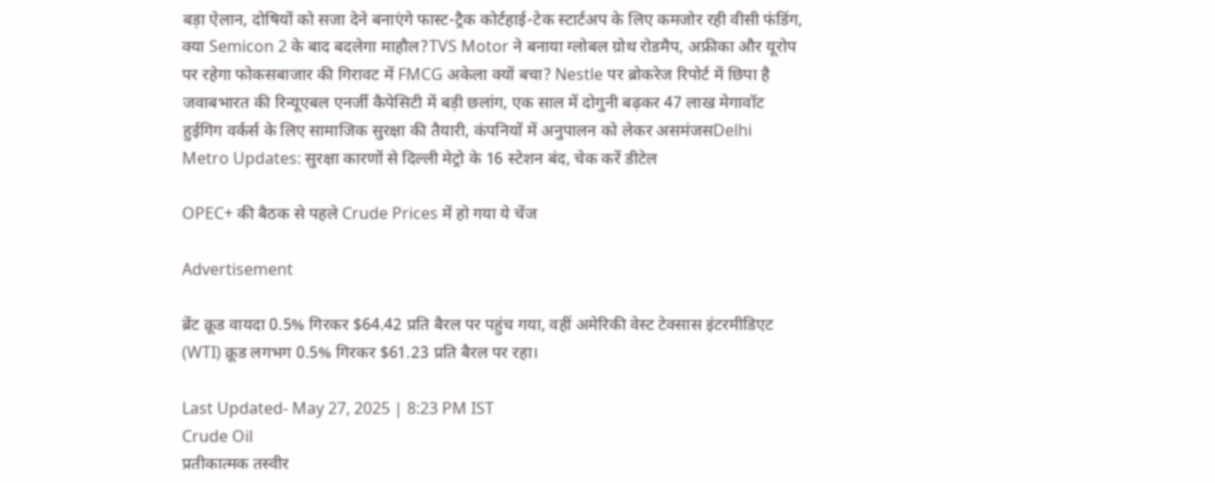बड़ा ऐलान, दोषियों को सजा देने बनाएंगे फास्ट-ट्रैक कोर्टहाई-टेक स्टार्टअप के लिए कमजोर रही वीसी फंडिंग, क्या Semicon 2 के बाद बदलेगा माहौल?TVS Motor ने बनाया ग्लोबल ग्रोथ रोडमैप, अफ्रीका और यूरोप पर रहेगा फोकसबाजार की गिरावट में FMCG अकेला क्यों बचा? Nestle पर ब्रोकरेज रिपोर्ट में छिपा है जवाबभारत की रिन्यूएबल एनर्जी कैपेसिटी में बड़ी छलांग, एक साल में दोगुनी बढ़कर 47 लाख मेगावॉट हुईगिग वर्कर्स के लिए सामाजिक सुरक्षा की तैयारी, कंपनियों में अनुपालन को लेकर असमंजसDelhi Metro Updates: सुरक्षा कारणों से दिल्ली मेट्रो के 16 स्टेशन बंद, चेक करें डीटेल

OPEC+ की बैठक से पहले Crude Prices में हो गया ये चेंज

Advertisement

ब्रेंट क्रूड वायदा 0.5% गिरकर $64.42 प्रति बैरल पर पहुंच गया, वहीं अमेरिकी वेस्ट टेक्सास इंटरमीडिएट (WTI) क्रूड लगभग 0.5% गिरकर $61.23 प्रति बैरल पर रहा।

Last Updated- May 27, 2025 | 8:23 PM IST
Crude Oil
प्रतीकात्मक तस्वीर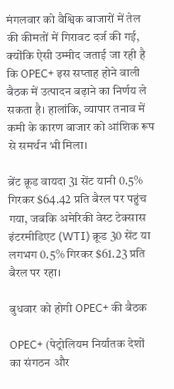मंगलवार को वैश्विक बाजारों में तेल की कीमतों में गिरावट दर्ज की गई, क्योंकि ऐसी उम्मीद जताई जा रही है कि OPEC+ इस सप्ताह होने वाली बैठक में उत्पादन बढ़ाने का निर्णय ले सकता है। हालांकि, व्यापार तनाव में कमी के कारण बाजार को आंशिक रूप से समर्थन भी मिला।

ब्रेंट क्रूड वायदा 31 सेंट यानी 0.5% गिरकर $64.42 प्रति बैरल पर पहुंच गया, जबकि अमेरिकी वेस्ट टेक्सास इंटरमीडिएट (WTI) क्रूड 30 सेंट या लगभग 0.5% गिरकर $61.23 प्रति बैरल पर रहा।

बुधवार को होगी OPEC+ की बैठक

OPEC+ (पेट्रोलियम निर्यातक देशों का संगठन और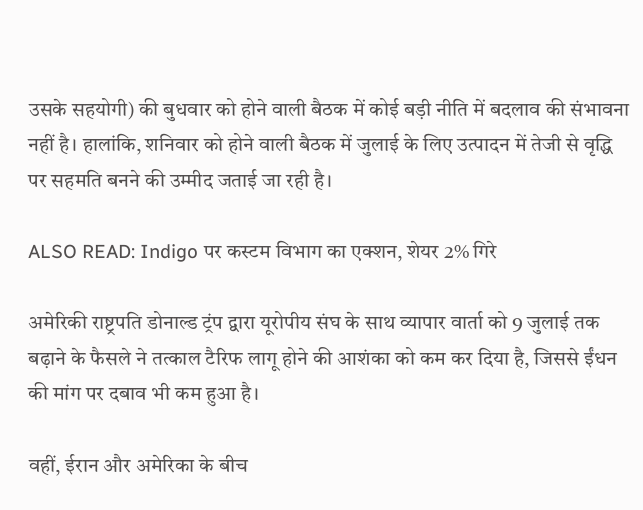उसके सहयोगी) की बुधवार को होने वाली बैठक में कोई बड़ी नीति में बदलाव की संभावना नहीं है। हालांकि, शनिवार को होने वाली बैठक में जुलाई के लिए उत्पादन में तेजी से वृद्धि पर सहमति बनने की उम्मीद जताई जा रही है।

ALSO READ: Indigo पर कस्टम विभाग का एक्शन, शेयर 2% गिरे

अमेरिकी राष्ट्रपति डोनाल्ड ट्रंप द्वारा यूरोपीय संघ के साथ व्यापार वार्ता को 9 जुलाई तक बढ़ाने के फैसले ने तत्काल टैरिफ लागू होने की आशंका को कम कर दिया है, जिससे ईंधन की मांग पर दबाव भी कम हुआ है।

वहीं, ईरान और अमेरिका के बीच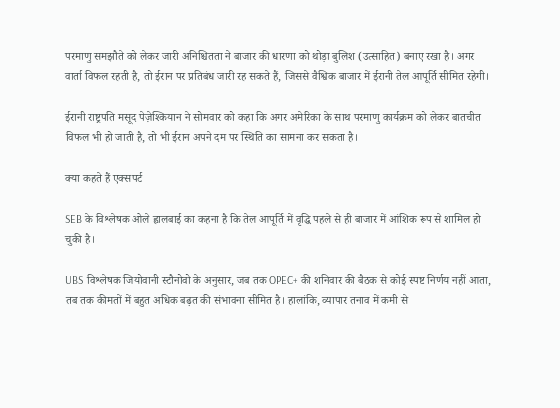परमाणु समझौते को लेकर जारी अनिश्चितता ने बाजार की धारणा को थोड़ा बुलिश (उत्साहित) बनाए रखा है। अगर वार्ता विफल रहती है, तो ईरान पर प्रतिबंध जारी रह सकते हैं, जिससे वैश्विक बाजार में ईरानी तेल आपूर्ति सीमित रहेगी।

ईरानी राष्ट्रपति मसूद पेज़ेश्कियान ने सोमवार को कहा कि अगर अमेरिका के साथ परमाणु कार्यक्रम को लेकर बातचीत विफल भी हो जाती है, तो भी ईरान अपने दम पर स्थिति का सामना कर सकता है।

क्या कहते हैं एक्सपर्ट

SEB के विश्लेषक ओले ह्वालबाई का कहना है कि तेल आपूर्ति में वृद्धि पहले से ही बाजार में आंशिक रूप से शामिल हो चुकी है।

UBS विश्लेषक जियोवानी स्टौनोवो के अनुसार, जब तक OPEC+ की शनिवार की बैठक से कोई स्पष्ट निर्णय नहीं आता, तब तक कीमतों में बहुत अधिक बढ़त की संभावना सीमित है। हालांकि, व्यापार तनाव में कमी से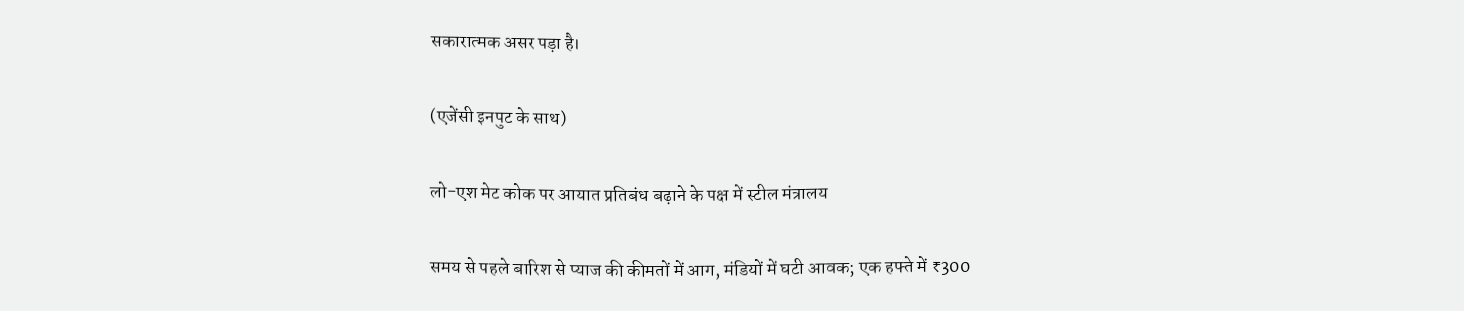सकारात्मक असर पड़ा है।

(एजेंसी इनपुट के साथ)

लो-एश मेट कोक पर आयात प्रतिबंध बढ़ाने के पक्ष में स्टील मंत्रालय

समय से पहले बारिश से प्याज की कीमतों में आग, मंडियों में घटी आवक; एक हफ्ते में ₹300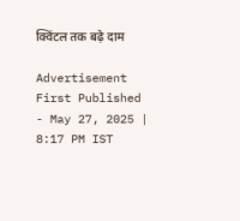क्विंटल तक बढ़े दाम

Advertisement
First Published - May 27, 2025 | 8:17 PM IST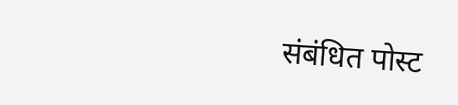संबंधित पोस्ट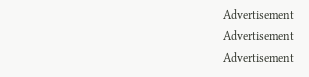Advertisement
Advertisement
Advertisement